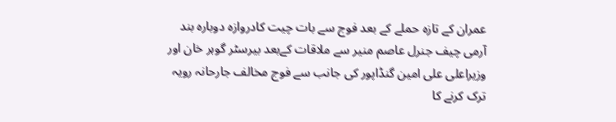عمران کے تازہ حملے کے بعد فوج سے بات چیت کادروازہ دوبارہ بند
آرمی چیف جنرل عاصم منیر سے ملاقات کےبعد بیرسٹر گوہر خان اور وزیراعلی علی امین گنڈاپور کی جانب سے فوج مخالف جارحانہ رویہ ترک کرنے کا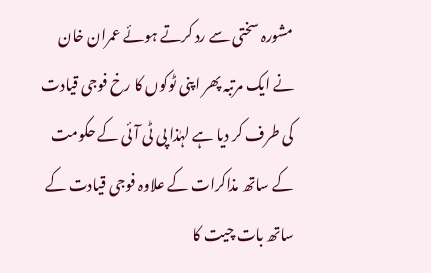مشورہ سختی سے رد کرتے ہوئے عمران خان نے ایک مرتبہ پھر اپنی ٹوکوں کا رخ فوجی قیادت کی طرف کر دیا ہے لہٰذا پی ٹی آئی کے حکومت کے ساتھ مذاکرات کے علاوہ فوجی قیادت کے ساتھ بات چیت کا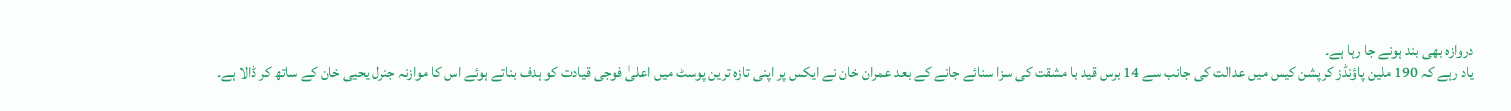دروازہ بھی بند ہونے جا رہا ہے۔
یاد رہے کہ 190 ملین پاؤنڈز کرپشن کیس میں عدالت کی جانب سے 14 برس قید با مشقت کی سزا سنائے جانے کے بعد عمران خان نے ایکس پر اپنی تازہ ترین پوسٹ میں اعلیٰ فوجی قیادت کو ہدف بناتے ہوئے اس کا موازنہ جنرل یحیی خان کے ساتھ کر ڈالا ہے۔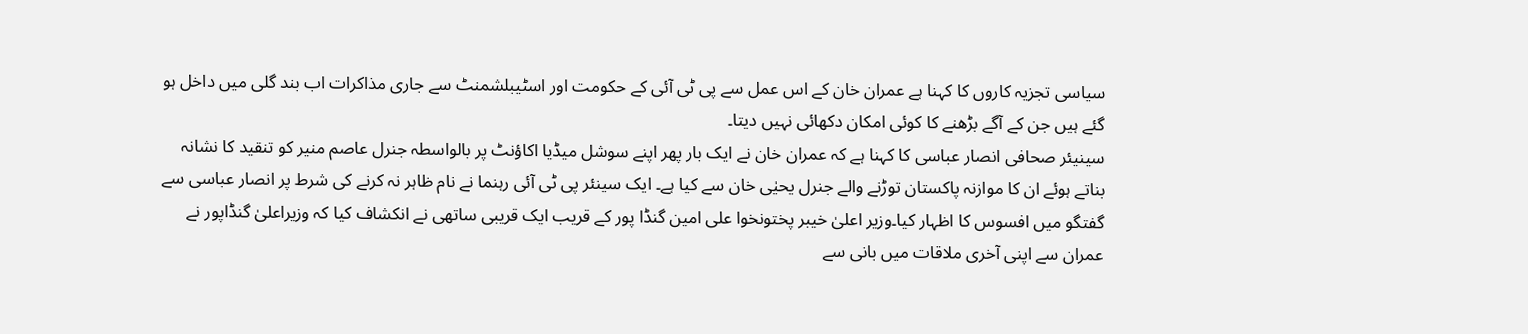سیاسی تجزیہ کاروں کا کہنا ہے عمران خان کے اس عمل سے پی ٹی آئی کے حکومت اور اسٹیبلشمنٹ سے جاری مذاکرات اب بند گلی میں داخل ہو گئے ہیں جن کے آگے بڑھنے کا کوئی امکان دکھائی نہیں دیتا۔
سینیئر صحافی انصار عباسی کا کہنا ہے کہ عمران خان نے ایک بار پھر اپنے سوشل میڈیا اکاؤنٹ پر بالواسطہ جنرل عاصم منیر کو تنقید کا نشانہ بناتے ہوئے ان کا موازنہ پاکستان توڑنے والے جنرل یحیٰی خان سے کیا ہے۔ ایک سینئر پی ٹی آئی رہنما نے نام ظاہر نہ کرنے کی شرط پر انصار عباسی سے گفتگو میں افسوس کا اظہار کیا۔وزیر اعلیٰ خیبر پختونخوا علی امین گنڈا پور کے قریب ایک قریبی ساتھی نے انکشاف کیا کہ وزیراعلیٰ گنڈاپور نے عمران سے اپنی آخری ملاقات میں بانی سے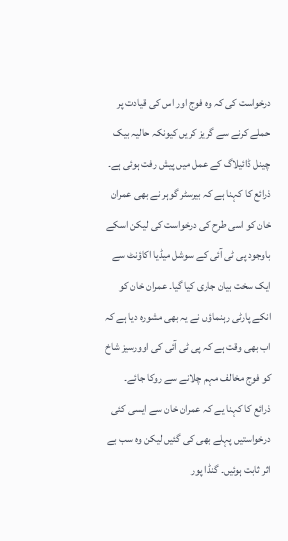درخواست کی کہ وہ فوج اور اس کی قیادت پر حملے کرنے سے گریز کریں کیونکہ حالیہ بیک چینل ڈائیلاگ کے عمل میں پیش رفت ہوئی ہے۔
ذرائع کا کہنا ہے کہ بیرسٹر گوہر نے بھی عمران خان کو اسی طرح کی درخواست کی لیکن اسکے باوجود پی ٹی آئی کے سوشل میڈیا اکاؤنٹ سے ایک سخت بیان جاری کیا گیا۔ عمران خان کو انکے پارٹی رہنماؤں نے یہ بھی مشورہ دیا ہے کہ اب بھی وقت ہے کہ پی ٹی آئی کی اوورسیز شاخ کو فوج مخالف مہم چلانے سے روکا جائے۔
ذرائع کا کہنا یے کہ عمران خان سے ایسی کئی درخواستیں پہلے بھی کی گئیں لیکن وہ سب بے اثر ثابت ہوئیں۔ گنڈا پور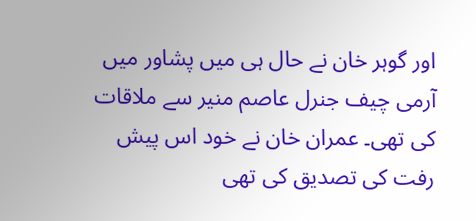اور گوہر خان نے حال ہی میں پشاور میں آرمی چیف جنرل عاصم منیر سے ملاقات کی تھی۔ عمران خان نے خود اس پیش رفت کی تصدیق کی تھی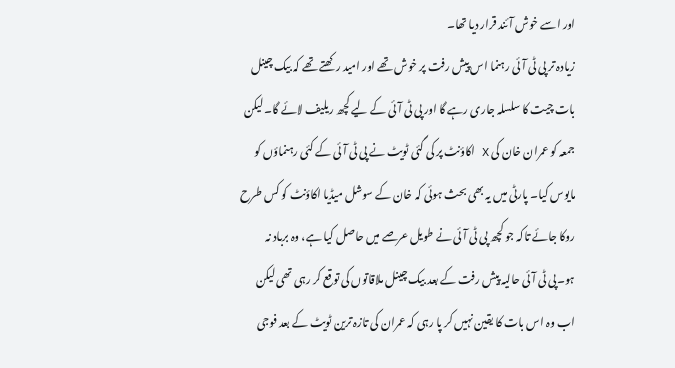اور اسے خوش آئند قرار دیا تھا۔
زیادہ تر پی ٹی آئی رہنما اس پیش رفت پر خوش تھے اور امید رکھتے تھے کہ بیک چینل بات چیت کا سلسلہ جاری رہے گا اور پی ٹی آئی کے لیے کچھ ریلیف لائے گا۔ لیکن جمعہ کو عمران خان کی X اکاؤنٹ پر کی گئی ٹویٹ نے پی ٹی آئی کے کئی رہنماؤں کو مایوس کیا۔ پارٹی میں یہ بھی بحث ہوئی کہ خان کے سوشل میڈیا اکاؤنٹ کو کس طرح روکا جائے تاکہ جو کچھ پی ٹی آئی نے طویل عرصے میں حاصل کیا ہے، وہ برباد نہ ہو۔پی ٹی آئی حالیہ پیش رفت کے بعد بیک چینل ملاقاتوں کی توقع کر رہی تھی لیکن اب وہ اس بات کا یقین نہیں کر پا رہی کہ عمران کی تازہ ترین ٹویٹ کے بعد فوجی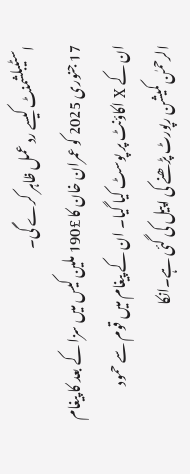اسٹیبلشمنٹ کیسے رد عمل ظاہر کرے گی۔
17 جنوری 2025 کو عمران خان کا £190 ملین کیس میں سزا کے بعد کا پیغام ان کے X اکاؤنٹ پر پوسٹ کیا گیا۔ ان کے پیغام میں قوم سے حمود الرحمٰن کمیشن رپورٹ پڑھنے کی اپیل کی گئی ہے۔انکا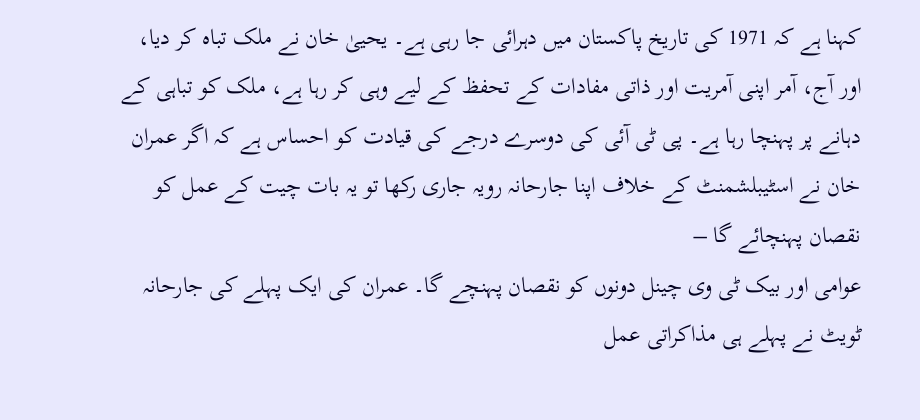کہنا ہے کہ 1971 کی تاریخ پاکستان میں دہرائی جا رہی ہے۔ یحییٰ خان نے ملک تباہ کر دیا، اور آج، آمر اپنی آمریت اور ذاتی مفادات کے تحفظ کے لیے وہی کر رہا ہے، ملک کو تباہی کے دہانے پر پہنچا رہا ہے۔ پی ٹی آئی کی دوسرے درجے کی قیادت کو احساس ہے کہ اگر عمران خان نے اسٹیبلشمنٹ کے خلاف اپنا جارحانہ رویہ جاری رکھا تو یہ بات چیت کے عمل کو نقصان پہنچائے گا –
عوامی اور بیک ٹی وی چینل دونوں کو نقصان پہنچے گا۔ عمران کی ایک پہلے کی جارحانہ ٹویٹ نے پہلے ہی مذاکراتی عمل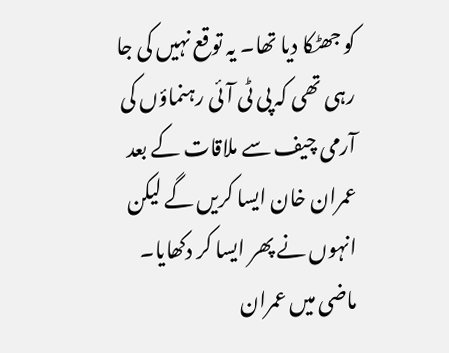کو جھٹکا دیا تھا۔ یہ توقع نہیں کی جا رہی تھی کہ پی ٹی آئی رہنماؤں کی آرمی چیف سے ملاقات کے بعد عمران خان ایسا کریں گے لیکن انہوں نے پھر ایسا کر دکھایا۔
ماضی میں عمران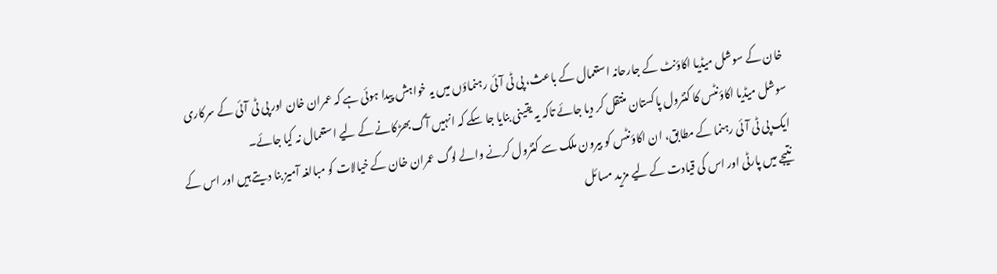خان کے سوشل میڈیا اکاؤنٹ کے جارحانہ استعمال کے باعث، پی ٹی آئی رہنماؤں میں یہ خواہش پیدا ہوئی ہے کہ عمران خان اور پی ٹی آئی کے سرکاری سوشل میڈیا اکاؤنٹس کا کنٹرول پاکستان منتقل کر دیا جائے تاکہ یہ یقینی بنایا جا سکے کہ انہیں آگ بھڑکانے کے لیے استعمال نہ کیا جائے۔
ایک پی ٹی آئی رہنما کے مطابق، ان اکاؤنٹس کو بیرون ملک سے کنٹرول کرنے والے لوگ عمران خان کے خیالات کو مبالغہ آمیز بنا دیتے ہیں اور اس کے نتیجے میں پارٹی اور اس کی قیادت کے لیے مزید مسائل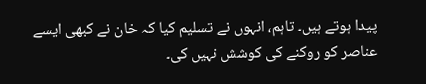پیدا ہوتے ہیں۔ تاہم، انہوں نے تسلیم کیا کہ خان نے کبھی ایسے عناصر کو روکنے کی کوشش نہیں کی۔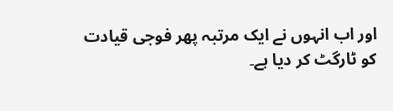اور اب انہوں نے ایک مرتبہ پھر فوجی قیادت کو ٹارگٹ کر دیا ہے۔